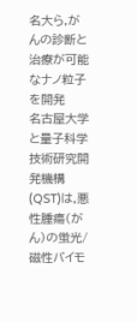名大ら,がんの診断と治療が可能なナノ粒子を開発
名古屋大学と量子科学技術研究開発機構(QST)は,悪性腫瘍(がん)の蛍光/磁性バイモ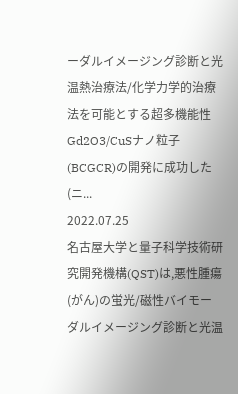ーダルイメージング診断と光温熱治療法/化学力学的治療法を可能とする超多機能性Gd2O3/CuSナノ粒子(BCGCR)の開発に成功した(ニ...
2022.07.25
名古屋大学と量子科学技術研究開発機構(QST)は,悪性腫瘍(がん)の蛍光/磁性バイモーダルイメージング診断と光温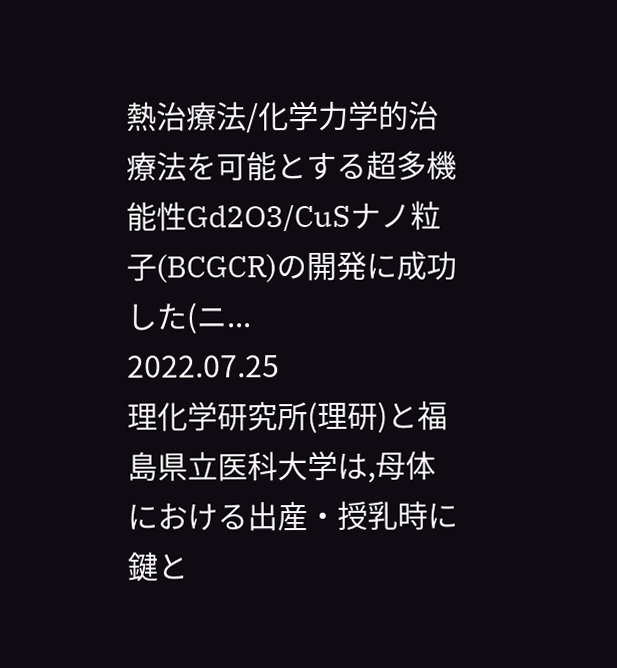熱治療法/化学力学的治療法を可能とする超多機能性Gd2O3/CuSナノ粒子(BCGCR)の開発に成功した(ニ...
2022.07.25
理化学研究所(理研)と福島県立医科大学は,母体における出産・授乳時に鍵と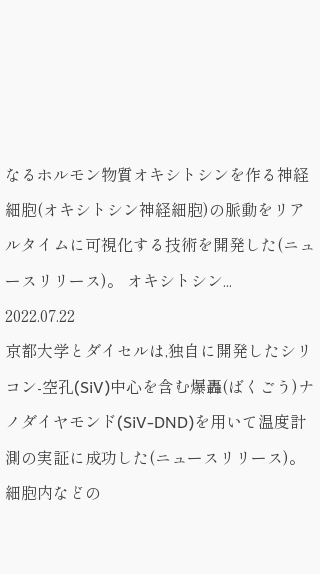なるホルモン物質オキシトシンを作る神経細胞(オキシトシン神経細胞)の脈動をリアルタイムに可視化する技術を開発した(ニュースリリース)。 オキシトシン...
2022.07.22
京都大学とダイセルは,独自に開発したシリコン-空孔(SiV)中心を含む爆轟(ばくごう)ナノダイヤモンド(SiV-DND)を用いて温度計測の実証に成功した(ニュースリリース)。 細胞内などの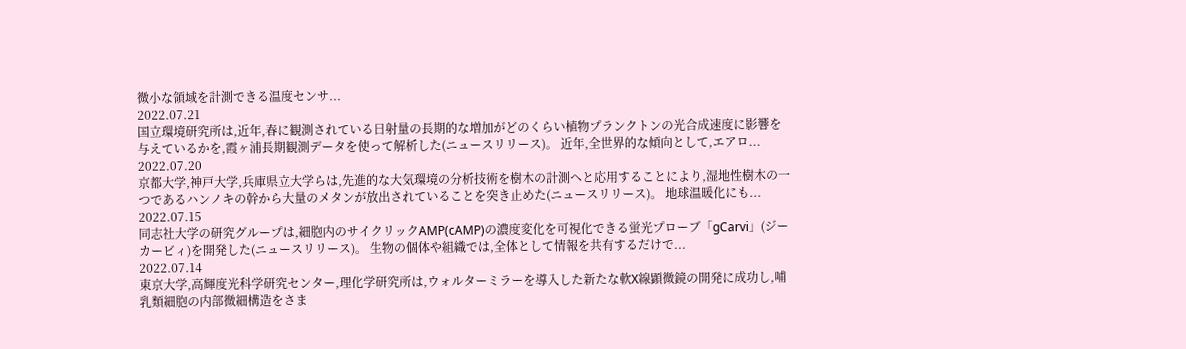微小な領域を計測できる温度センサ...
2022.07.21
国立環境研究所は,近年,春に観測されている日射量の長期的な増加がどのくらい植物プランクトンの光合成速度に影響を与えているかを,霞ヶ浦長期観測データを使って解析した(ニュースリリース)。 近年,全世界的な傾向として,エアロ...
2022.07.20
京都大学,神戸大学,兵庫県立大学らは,先進的な大気環境の分析技術を樹木の計測へと応用することにより,湿地性樹木の一つであるハンノキの幹から大量のメタンが放出されていることを突き止めた(ニュースリリース)。 地球温暖化にも...
2022.07.15
同志社大学の研究グループは,細胞内のサイクリックAMP(cAMP)の濃度変化を可視化できる蛍光プローブ「gCarvi」(ジーカービィ)を開発した(ニュースリリース)。 生物の個体や組織では,全体として情報を共有するだけで...
2022.07.14
東京大学,高輝度光科学研究センター,理化学研究所は,ウォルターミラーを導入した新たな軟X線顕微鏡の開発に成功し,哺乳類細胞の内部微細構造をさま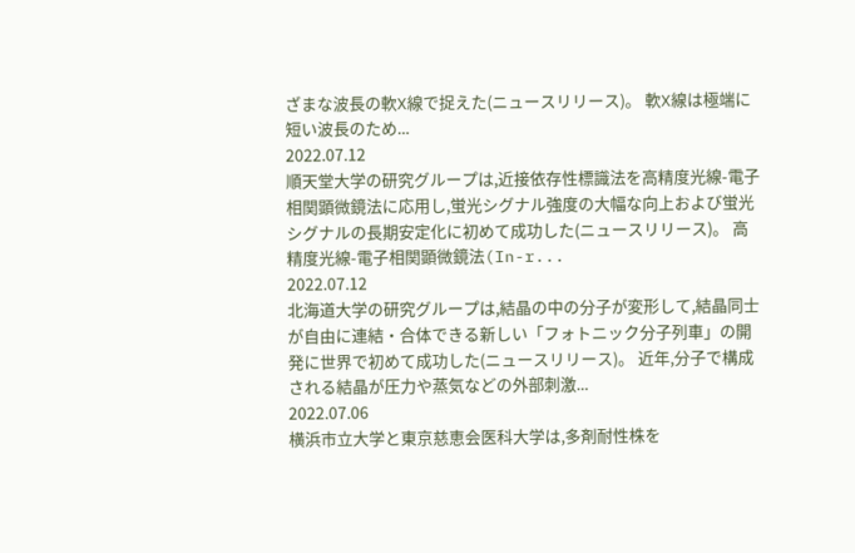ざまな波長の軟X線で捉えた(ニュースリリース)。 軟X線は極端に短い波長のため...
2022.07.12
順天堂大学の研究グループは,近接依存性標識法を高精度光線-電子相関顕微鏡法に応用し,蛍光シグナル強度の大幅な向上および蛍光シグナルの長期安定化に初めて成功した(ニュースリリース)。 高精度光線-電子相関顕微鏡法(In-r...
2022.07.12
北海道大学の研究グループは,結晶の中の分子が変形して,結晶同士が自由に連結・合体できる新しい「フォトニック分子列車」の開発に世界で初めて成功した(ニュースリリース)。 近年,分子で構成される結晶が圧力や蒸気などの外部刺激...
2022.07.06
横浜市立大学と東京慈恵会医科大学は,多剤耐性株を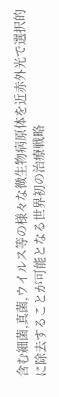含む細菌,真菌,ウイルス等の様々な微生物病原体を近赤外光で選択的に除去することが可能となる世界初の治療戦略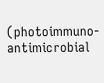(photoimmuno-antimicrobial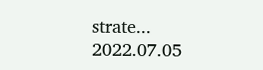strate...
2022.07.05